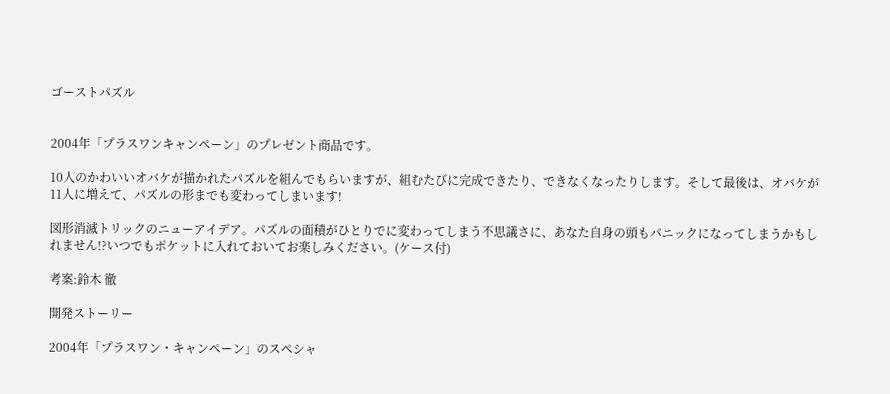ゴーストパズル


2004年「プラスワンキャンペーン」のプレゼント商品です。

10人のかわいいオバケが描かれたパズルを組んでもらいますが、組むたびに完成できたり、できなくなったりします。そして最後は、オバケが11人に増えて、パズルの形までも変わってしまいます!

図形消滅トリックのニューアイデア。パズルの面積がひとりでに変わってしまう不思議さに、あなた自身の頭もパニックになってしまうかもしれません!?いつでもポケットに入れておいてお楽しみください。(ケース付)

考案:鈴木 徹

開発ストーリー

2004年「プラスワン・キャンペーン」のスペシャ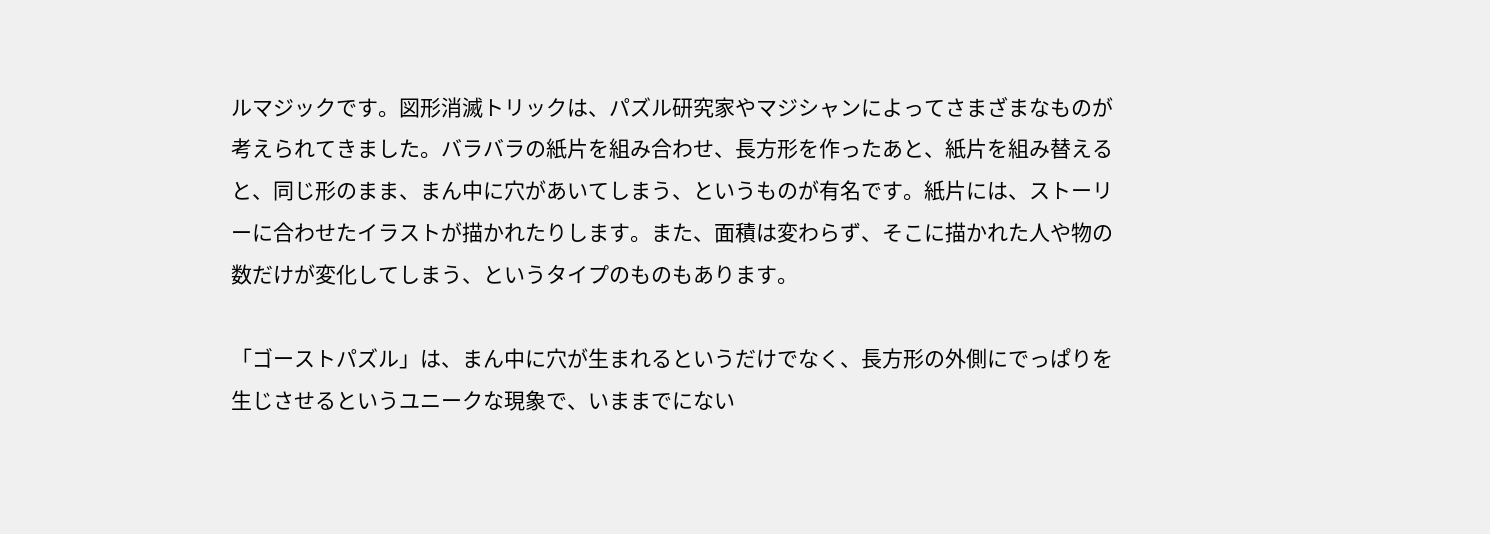ルマジックです。図形消滅トリックは、パズル研究家やマジシャンによってさまざまなものが考えられてきました。バラバラの紙片を組み合わせ、長方形を作ったあと、紙片を組み替えると、同じ形のまま、まん中に穴があいてしまう、というものが有名です。紙片には、ストーリーに合わせたイラストが描かれたりします。また、面積は変わらず、そこに描かれた人や物の数だけが変化してしまう、というタイプのものもあります。

「ゴーストパズル」は、まん中に穴が生まれるというだけでなく、長方形の外側にでっぱりを生じさせるというユニークな現象で、いままでにない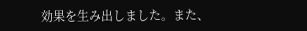効果を生み出しました。また、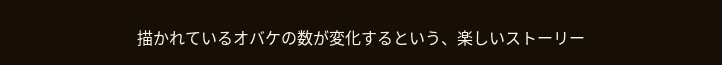描かれているオバケの数が変化するという、楽しいストーリー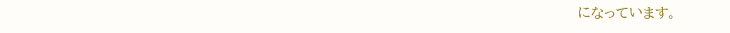になっています。